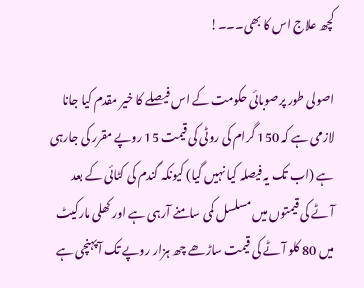کچھ علاج اس کا بھی۔۔۔!

اصولی طور پرصوبائی حکومت کے اس فیصلے کا خیر مقدم کیا جانا لازمی ہے کہ 150 گرام کی روٹی کی قیمت 15 روپے مقرر کی جارہی ہے (اب تک یہ فیصلہ کیا نہیں گیا) کیونکہ گندم کی کٹائی کے بعد آٹے کی قیمتوں میں مسلسل کمی سامنے آرہی ہے اور کھلی مارکیٹ میں 80 کلو آٹے کی قیمت ساڑھے چھ ہزار روپے تک آپہنچی ہے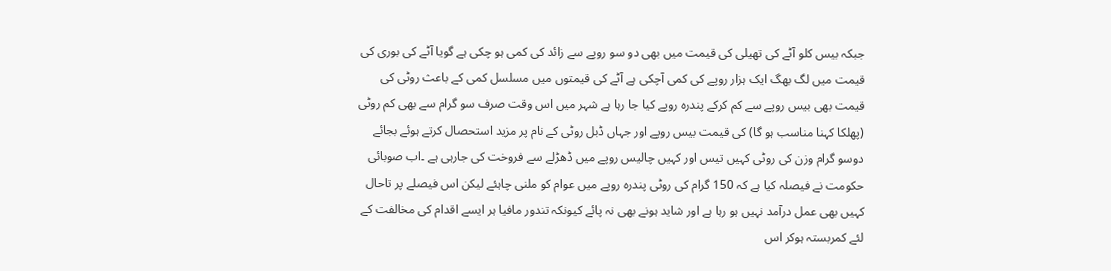جبکہ بیس کلو آٹے کی تھیلی کی قیمت میں بھی دو سو روپے سے زائد کی کمی ہو چکی ہے گویا آٹے کی بوری کی قیمت میں لگ بھگ ایک ہزار روپے کی کمی آچکی ہے آٹے کی قیمتوں میں مسلسل کمی کے باعث روٹی کی قیمت بھی بیس روپے سے کم کرکے پندرہ روپے کیا جا رہا ہے شہر میں اس وقت صرف سو گرام سے بھی کم روٹی (پھلکا کہنا مناسب ہو گا) کی قیمت بیس روپے اور جہاں ڈبل روٹی کے نام پر مزید استحصال کرتے ہوئے بجائے دوسو گرام وزن کی روٹی کہیں تیس اور کہیں چالیس روپے میں ڈھڑلے سے فروخت کی جارہی ہے ۔اب صوبائی حکومت نے فیصلہ کیا ہے کہ 150 گرام کی روٹی پندرہ روپے میں عوام کو ملنی چاہئے لیکن اس فیصلے پر تاحال کہیں بھی عمل درآمد نہیں ہو رہا ہے اور شاید ہونے بھی نہ پائے کیونکہ تندور مافیا ہر ایسے اقدام کی مخالفت کے لئے کمربستہ ہوکر اس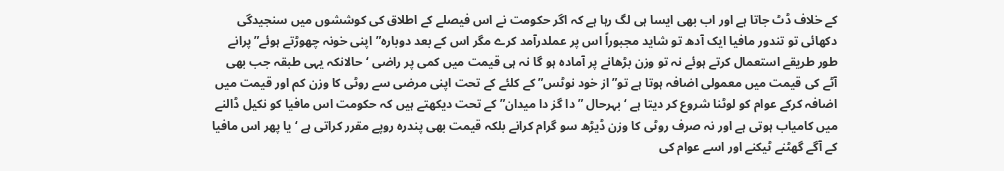کے خلاف ڈٹ جاتا ہے اور اب بھی ایسا ہی لگ رہا ہے کہ اگر حکومت نے اس فیصلے کے اطلاق کی کوششوں میں سنجیدگی دکھائی تو تندور مافیا ایک آدھ تو شاید مجبوراً اس پر عملدرآمد کرے مگر اس کے بعد دوبارہ”اپنی خونہ چھوڑتے ہوئے” پرانے طور طریقے استعمال کرتے ہوئے نہ تو وزن بڑھانے پر آمادہ ہو گا نہ ہی قیمت میں کمی پر راضی ‘ حالانکہ یہی طبقہ جب بھی آٹے کی قیمت میں معمولی اضافہ ہوتا ہے تو”از خود نوٹس” کے کلئے کے تحت اپنی مرضی سے روٹی کا وزن کم اور قیمت میں اضافہ کرکے عوام کو لوٹنا شروع کر دیتا ہے ‘ بہرحال ”دا گز دا میدان” کے تحت دیکھتے ہیں کہ حکومت اس مافیا کو نکیل ڈالنے میں کامیاب ہوتی ہے اور نہ صرف روٹی کا وزن ڈیڑھ سو گرام کرانے بلکہ قیمت بھی پندرہ روپے مقرر کراتی ہے ‘ یا پھر اس مافیا کے آگے گھٹنے ٹیکنے اور اسے عوام کی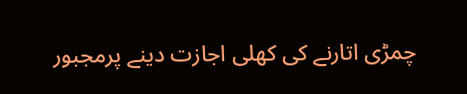چمڑی اتارنے کی کھلی اجازت دینے پرمجبور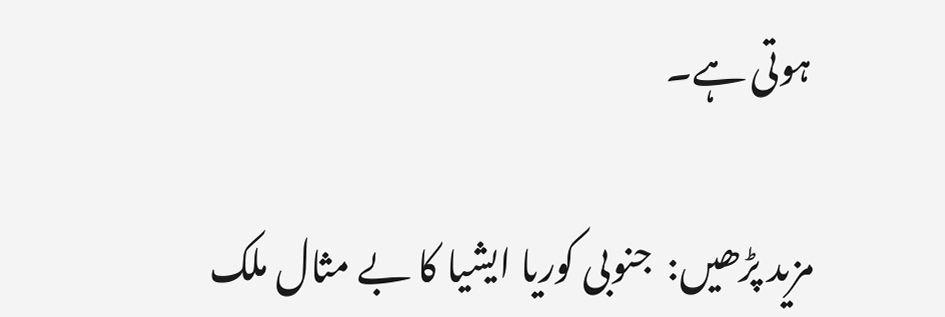ہوتی ہے۔

مزید پڑھیں:  جنوبی کوریا ایشیا کا بے مثال ملک